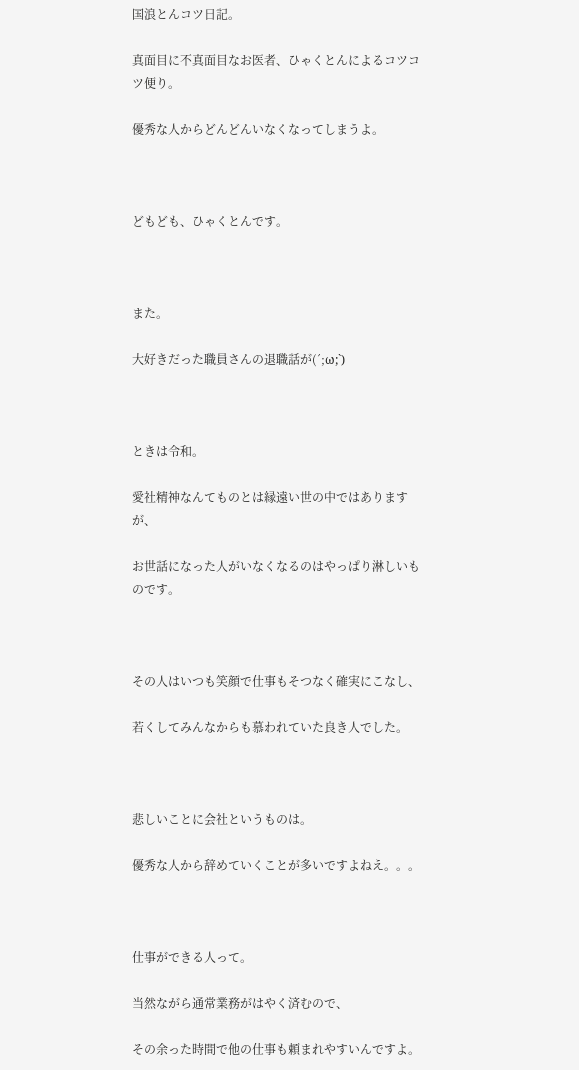国浪とんコツ日記。

真面目に不真面目なお医者、ひゃくとんによるコツコツ便り。

優秀な人からどんどんいなくなってしまうよ。



どもども、ひゃくとんです。



また。

大好きだった職員さんの退職話が(´;ω;`)



ときは令和。

愛社精神なんてものとは縁遠い世の中ではありますが、

お世話になった人がいなくなるのはやっぱり淋しいものです。



その人はいつも笑顔で仕事もそつなく確実にこなし、

若くしてみんなからも慕われていた良き人でした。



悲しいことに会社というものは。

優秀な人から辞めていくことが多いですよねえ。。。



仕事ができる人って。

当然ながら通常業務がはやく済むので、

その余った時間で他の仕事も頼まれやすいんですよ。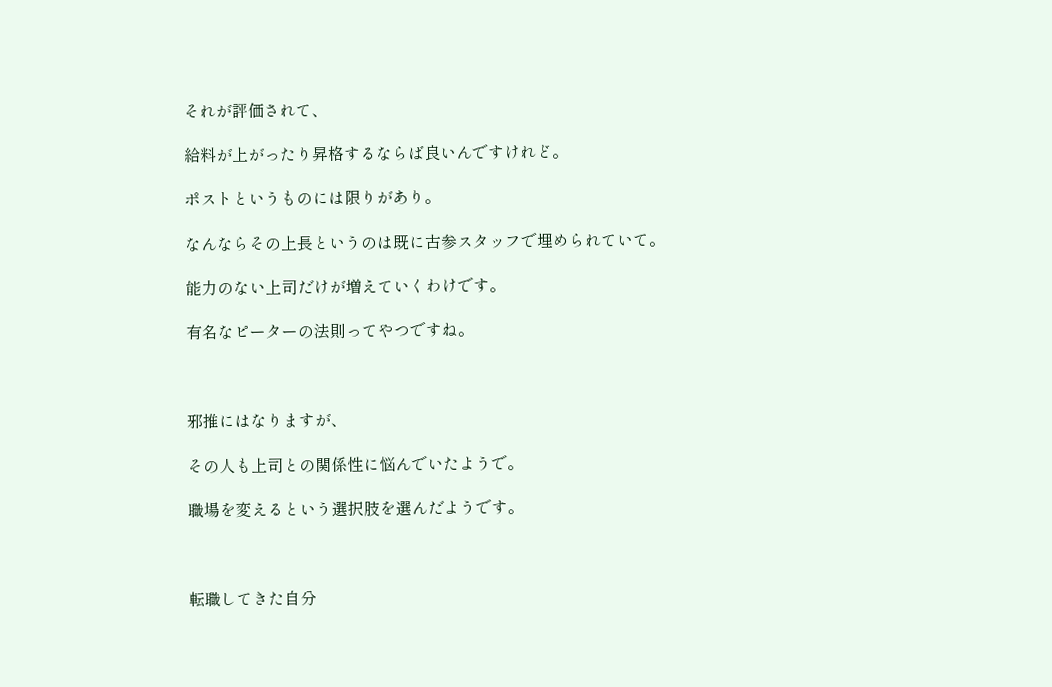それが評価されて、

給料が上がったり昇格するならば良いんですけれど。

ポストというものには限りがあり。

なんならその上長というのは既に古参スタッフで埋められていて。

能力のない上司だけが増えていくわけです。

有名なピーターの法則ってやつですね。



邪推にはなりますが、

その人も上司との関係性に悩んでいたようで。

職場を変えるという選択肢を選んだようです。



転職してきた自分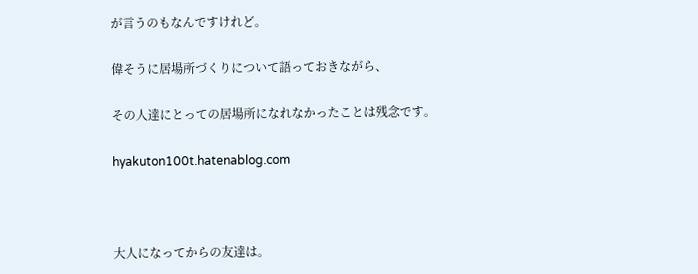が言うのもなんですけれど。

偉そうに居場所づくりについて語っておきながら、

その人達にとっての居場所になれなかったことは残念です。

hyakuton100t.hatenablog.com



大人になってからの友達は。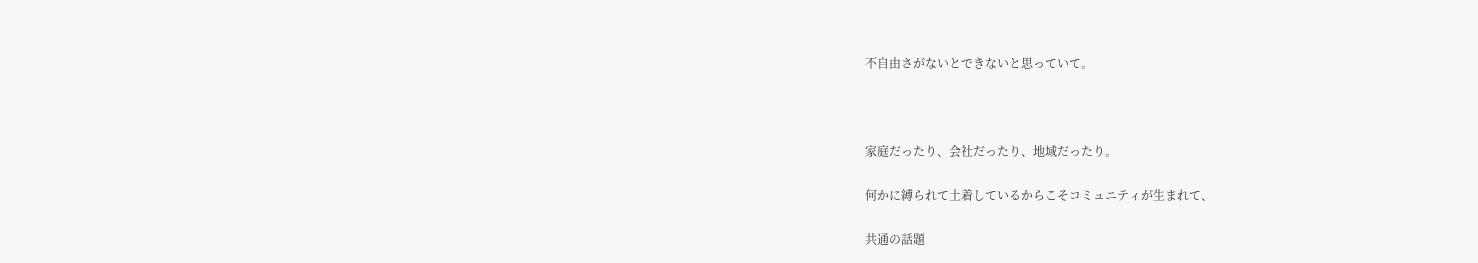不自由さがないとできないと思っていて。



家庭だったり、会社だったり、地域だったり。

何かに縛られて土着しているからこそコミュニティが生まれて、

共通の話題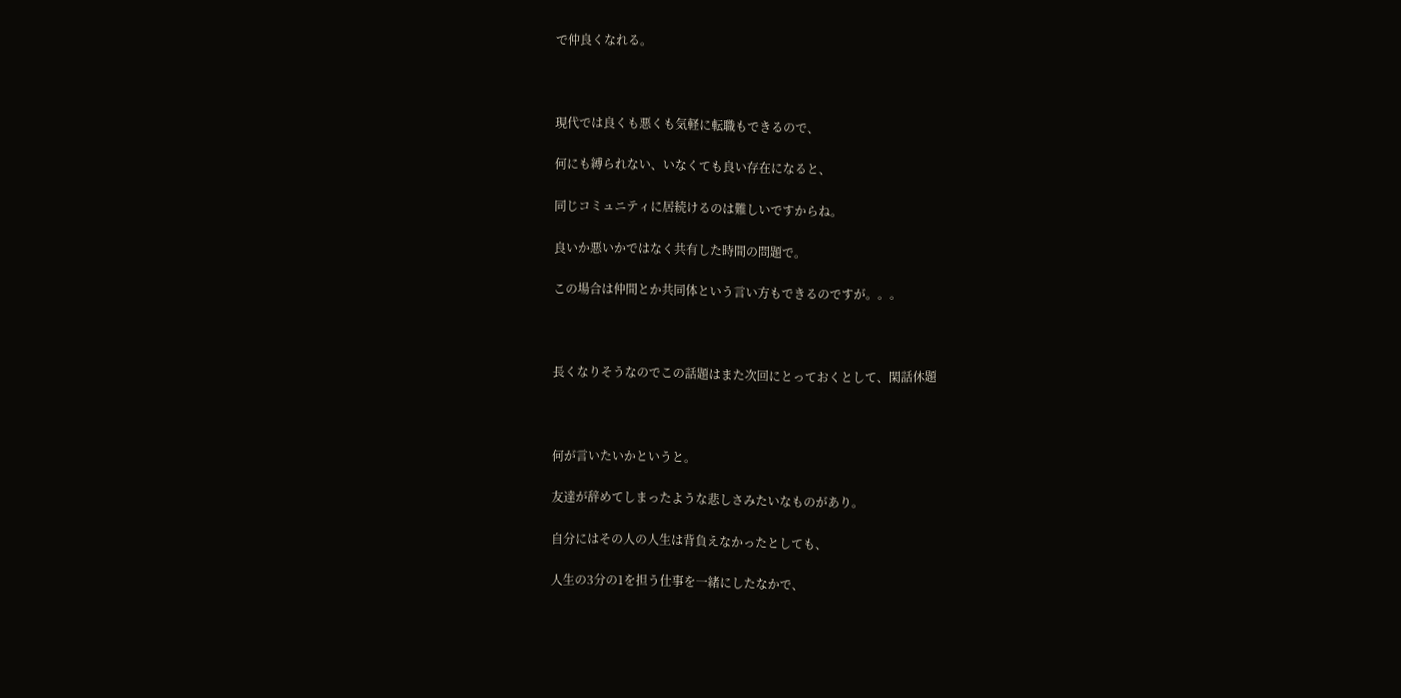で仲良くなれる。



現代では良くも悪くも気軽に転職もできるので、

何にも縛られない、いなくても良い存在になると、

同じコミュニティに居続けるのは難しいですからね。

良いか悪いかではなく共有した時間の問題で。

この場合は仲間とか共同体という言い方もできるのですが。。。



長くなりそうなのでこの話題はまた次回にとっておくとして、閑話休題



何が言いたいかというと。

友達が辞めてしまったような悲しさみたいなものがあり。

自分にはその人の人生は背負えなかったとしても、

人生の3分の1を担う仕事を一緒にしたなかで、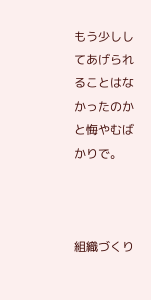もう少ししてあげられることはなかったのかと悔やむばかりで。



組織づくり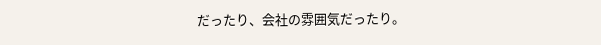だったり、会社の雰囲気だったり。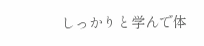しっかりと学んで体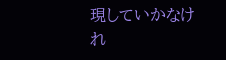現していかなけれ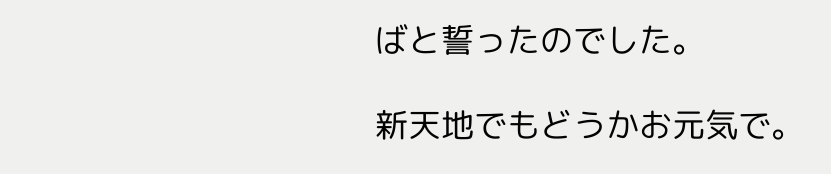ばと誓ったのでした。

新天地でもどうかお元気で。